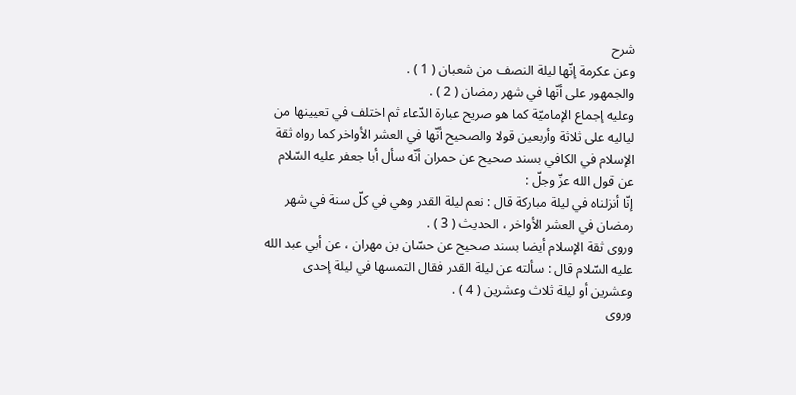شرح
وعن عكرمة إنّها ليلة النصف من شعبان ( 1 ) .
والجمهور على أنّها في شهر رمضان ( 2 ) .
وعليه إجماع الإماميّة كما هو صريح عبارة الدّعاء ثم اختلف في تعيينها من لياليه على ثلاثة وأربعين قولا والصحيح أنّها في العشر الأواخر كما رواه ثقة الإسلام في الكافي بسند صحيح عن حمران أنّه سأل أبا جعفر عليه السّلام عن قول الله عزّ وجلّ :
إنّا أنزلناه في ليلة مباركة قال : نعم ليلة القدر وهي في كلّ سنة في شهر رمضان في العشر الأواخر ، الحديث ( 3 ) .
وروى ثقة الإسلام أيضا بسند صحيح عن حسّان بن مهران ، عن أبي عبد الله عليه السّلام قال : سألته عن ليلة القدر فقال التمسها في ليلة إحدى وعشرين أو ليلة ثلاث وعشرين ( 4 ) .
وروى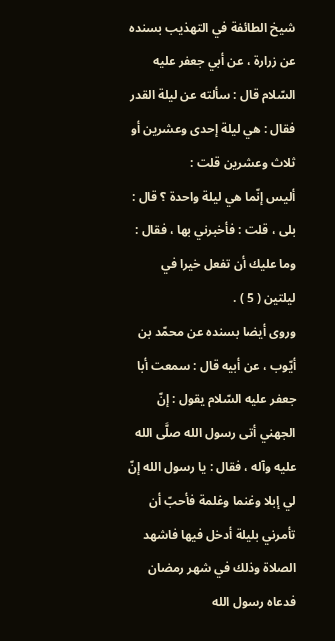شيخ الطائفة في التهذيب بسنده عن زرارة ، عن أبي جعفر عليه السّلام قال : سألته عن ليلة القدر فقال : هي ليلة إحدى وعشرين أو ثلاث وعشرين قلت :
أليس إنّما هي ليلة واحدة ؟ قال : بلى ، قلت : فأخبرني بها ، فقال : وما عليك أن تفعل خيرا في ليلتين ( 5 ) .
وروى أيضا بسنده عن محمّد بن أيّوب ، عن أبيه قال : سمعت أبا جعفر عليه السّلام يقول : إنّ الجهني أتى رسول الله صلَّى الله عليه وآله ، فقال : يا رسول الله إنّ لي إبلا وغنما وغلمة فأحبّ أن تأمرني بليلة أدخل فيها فاشهد الصلاة وذلك في شهر رمضان فدعاه رسول الله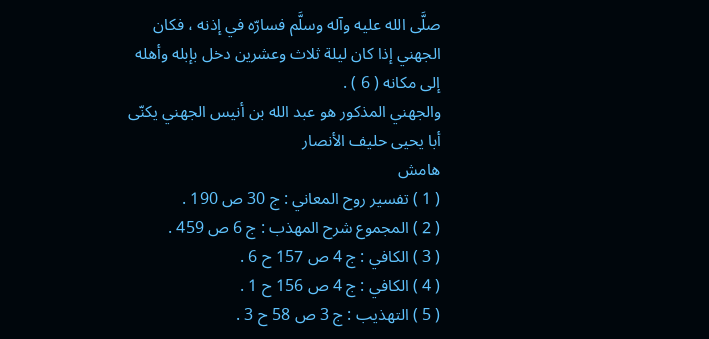صلَّى الله عليه وآله وسلَّم فسارّه في إذنه ، فكان الجهني إذا كان ليلة ثلاث وعشرين دخل بإبله وأهله إلى مكانه ( 6 ) .
والجهني المذكور هو عبد الله بن أنيس الجهني يكنّى أبا يحيى حليف الأنصار
هامش
( 1 ) تفسير روح المعاني : ج 30 ص 190 .
( 2 ) المجموع شرح المهذب : ج 6 ص 459 .
( 3 ) الكافي : ج 4 ص 157 ح 6 .
( 4 ) الكافي : ج 4 ص 156 ح 1 .
( 5 ) التهذيب : ج 3 ص 58 ح 3 .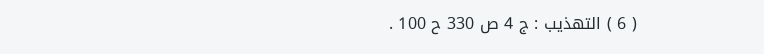( 6 ) التهذيب : ج 4 ص 330 ح 100 .